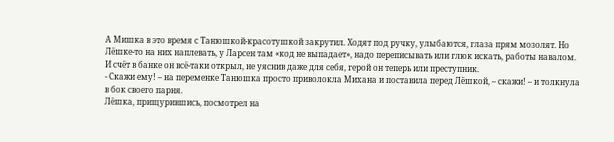А Мишка в это время с Танюшкой-красотушкой закрутил. Ходят под ручку, улыбаются, глаза прям мозолят. Но Лёшке-то на них наплевать, у Ларсен там «код не выпадает», надо переписывать или глюк искать, работы навалом. И счёт в банке он всё-таки открыл, не уяснив даже для себя, герой он теперь или преступник.
- Скажи ему! – на переменке Танюшка просто приволокла Михана и поставила перед Лёшкой, – скажи! – и толкнула в бок своего парня.
Лёшка, прищурившись, посмотрел на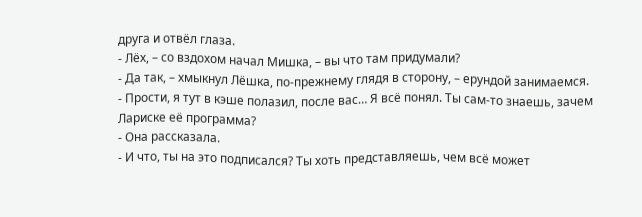друга и отвёл глаза.
- Лёх, – со вздохом начал Мишка, – вы что там придумали?
- Да так, – хмыкнул Лёшка, по-прежнему глядя в сторону, – ерундой занимаемся.
- Прости, я тут в кэше полазил, после вас… Я всё понял. Ты сам-то знаешь, зачем Лариске её программа?
- Она рассказала.
- И что, ты на это подписался? Ты хоть представляешь, чем всё может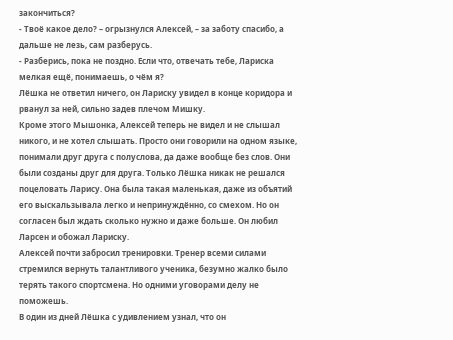закончиться?
- Твоё какое дело? – огрызнулся Алексей, – за заботу спасибо, а дальше не лезь, сам разберусь.
- Разберись, пока не поздно. Если что, отвечать тебе, Лариска мелкая ещё, понимаешь, о чём я?
Лёшка не ответил ничего, он Лариску увидел в конце коридора и рванул за ней, сильно задев плечом Мишку.
Кроме этого Мышонка, Алексей теперь не видел и не слышал никого, и не хотел слышать. Просто они говорили на одном языке, понимали друг друга с полуслова, да даже вообще без слов. Они были созданы друг для друга. Только Лёшка никак не решался поцеловать Ларису. Она была такая маленькая, даже из объятий его выскальзывала легко и непринуждённо, со смехом. Но он согласен был ждать сколько нужно и даже больше. Он любил Ларсен и обожал Лариску.
Алексей почти забросил тренировки. Тренер всеми силами стремился вернуть талантливого ученика, безумно жалко было терять такого спортсмена. Но одними уговорами делу не поможешь.
В один из дней Лёшка с удивлением узнал, что он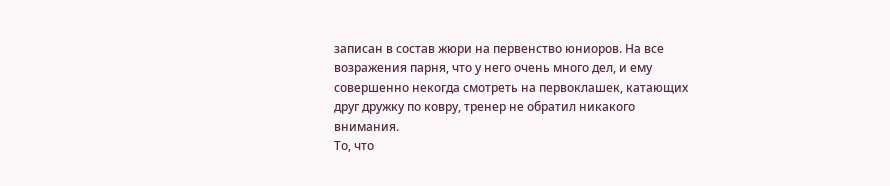записан в состав жюри на первенство юниоров. На все возражения парня, что у него очень много дел, и ему совершенно некогда смотреть на первоклашек, катающих друг дружку по ковру, тренер не обратил никакого внимания.
То, что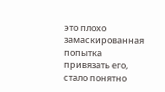это плохо замаскированная попытка привязать его, стало понятно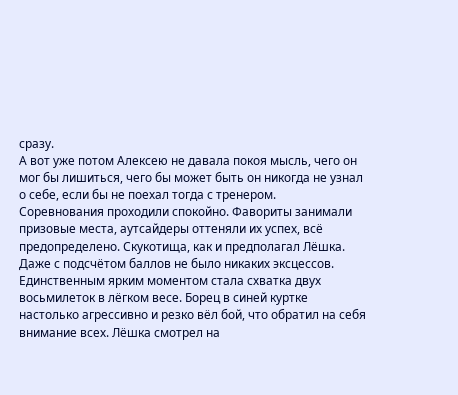сразу.
А вот уже потом Алексею не давала покоя мысль, чего он мог бы лишиться, чего бы может быть он никогда не узнал о себе, если бы не поехал тогда с тренером.
Соревнования проходили спокойно. Фавориты занимали призовые места, аутсайдеры оттеняли их успех, всё предопределено. Скукотища, как и предполагал Лёшка. Даже с подсчётом баллов не было никаких эксцессов.
Единственным ярким моментом стала схватка двух восьмилеток в лёгком весе. Борец в синей куртке настолько агрессивно и резко вёл бой, что обратил на себя внимание всех. Лёшка смотрел на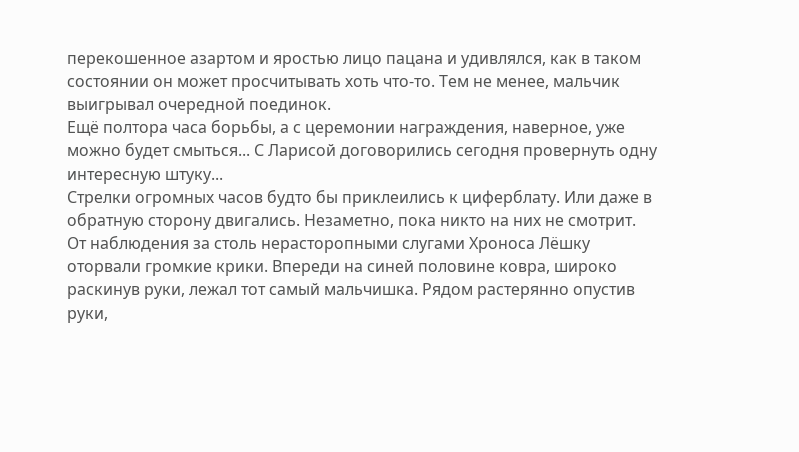перекошенное азартом и яростью лицо пацана и удивлялся, как в таком состоянии он может просчитывать хоть что-то. Тем не менее, мальчик выигрывал очередной поединок.
Ещё полтора часа борьбы, а с церемонии награждения, наверное, уже можно будет смыться... С Ларисой договорились сегодня провернуть одну интересную штуку...
Стрелки огромных часов будто бы приклеились к циферблату. Или даже в обратную сторону двигались. Незаметно, пока никто на них не смотрит.
От наблюдения за столь нерасторопными слугами Хроноса Лёшку оторвали громкие крики. Впереди на синей половине ковра, широко раскинув руки, лежал тот самый мальчишка. Рядом растерянно опустив руки,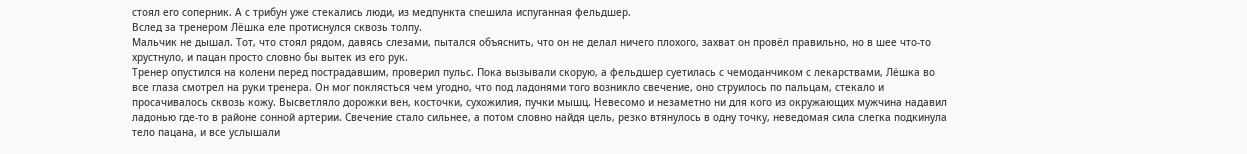стоял его соперник. А с трибун уже стекались люди, из медпункта спешила испуганная фельдшер.
Вслед за тренером Лёшка еле протиснулся сквозь толпу.
Мальчик не дышал. Тот, что стоял рядом, давясь слезами, пытался объяснить, что он не делал ничего плохого, захват он провёл правильно, но в шее что-то хрустнуло, и пацан просто словно бы вытек из его рук.
Тренер опустился на колени перед пострадавшим, проверил пульс. Пока вызывали скорую, а фельдшер суетилась с чемоданчиком с лекарствами, Лёшка во все глаза смотрел на руки тренера. Он мог поклясться чем угодно, что под ладонями того возникло свечение, оно струилось по пальцам, стекало и просачивалось сквозь кожу. Высветляло дорожки вен, косточки, сухожилия, пучки мышц. Невесомо и незаметно ни для кого из окружающих мужчина надавил ладонью где-то в районе сонной артерии. Свечение стало сильнее, а потом словно найдя цель, резко втянулось в одну точку, неведомая сила слегка подкинула тело пацана, и все услышали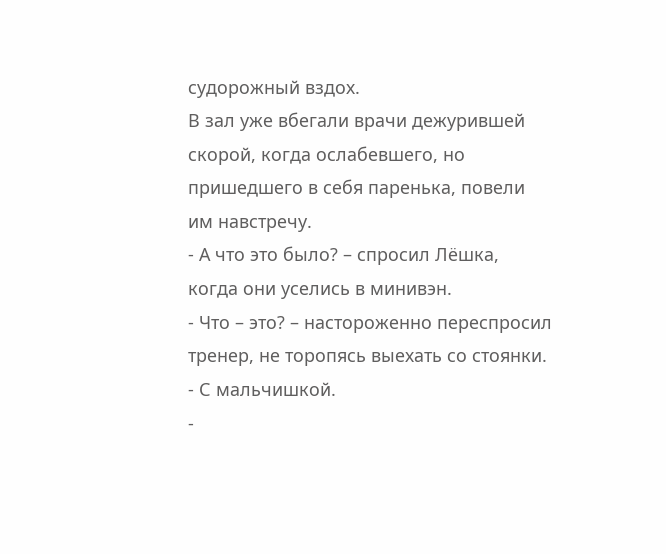судорожный вздох.
В зал уже вбегали врачи дежурившей скорой, когда ослабевшего, но пришедшего в себя паренька, повели им навстречу.
- А что это было? – спросил Лёшка, когда они уселись в минивэн.
- Что – это? – настороженно переспросил тренер, не торопясь выехать со стоянки.
- С мальчишкой.
-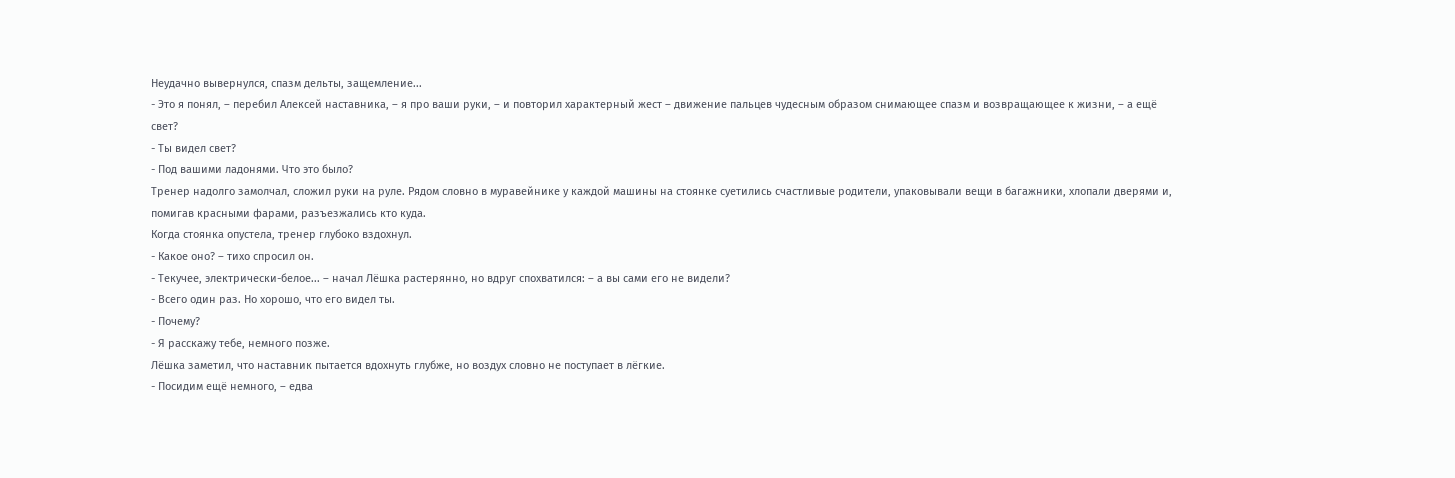Неудачно вывернулся, спазм дельты, защемление...
- Это я понял, – перебил Алексей наставника, – я про ваши руки, – и повторил характерный жест – движение пальцев чудесным образом снимающее спазм и возвращающее к жизни, – а ещё свет?
- Ты видел свет?
- Под вашими ладонями. Что это было?
Тренер надолго замолчал, сложил руки на руле. Рядом словно в муравейнике у каждой машины на стоянке суетились счастливые родители, упаковывали вещи в багажники, хлопали дверями и, помигав красными фарами, разъезжались кто куда.
Когда стоянка опустела, тренер глубоко вздохнул.
- Какое оно? – тихо спросил он.
- Текучее, электрически-белое... – начал Лёшка растерянно, но вдруг спохватился: – а вы сами его не видели?
- Всего один раз. Но хорошо, что его видел ты.
- Почему?
- Я расскажу тебе, немного позже.
Лёшка заметил, что наставник пытается вдохнуть глубже, но воздух словно не поступает в лёгкие.
- Посидим ещё немного, – едва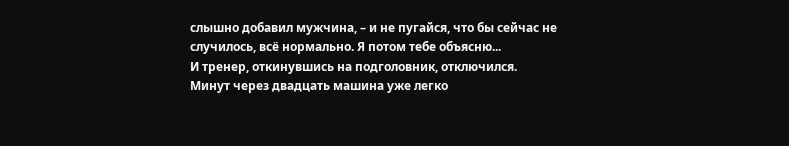слышно добавил мужчина, – и не пугайся, что бы сейчас не случилось, всё нормально. Я потом тебе объясню...
И тренер, откинувшись на подголовник, отключился.
Минут через двадцать машина уже легко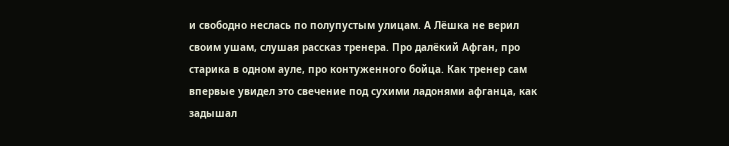и свободно неслась по полупустым улицам. А Лёшка не верил своим ушам, слушая рассказ тренера. Про далёкий Афган, про старика в одном ауле, про контуженного бойца. Как тренер сам впервые увидел это свечение под сухими ладонями афганца, как задышал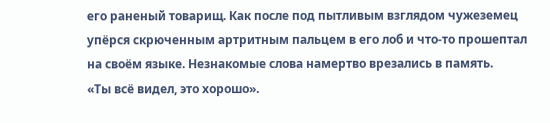его раненый товарищ. Как после под пытливым взглядом чужеземец упёрся скрюченным артритным пальцем в его лоб и что-то прошептал на своём языке. Незнакомые слова намертво врезались в память.
«Ты всё видел, это хорошо».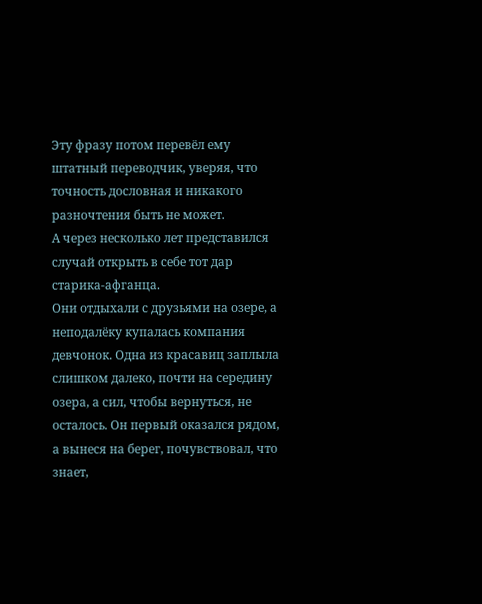Эту фразу потом перевёл ему штатный переводчик, уверяя, что точность дословная и никакого разночтения быть не может.
А через несколько лет представился случай открыть в себе тот дар старика-афганца.
Они отдыхали с друзьями на озере, а неподалёку купалась компания девчонок. Одна из красавиц заплыла слишком далеко, почти на середину озера, а сил, чтобы вернуться, не осталось. Он первый оказался рядом, а вынеся на берег, почувствовал, что знает,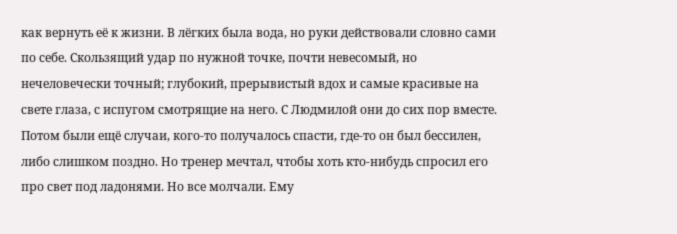как вернуть её к жизни. В лёгких была вода, но руки действовали словно сами по себе. Скользящий удар по нужной точке, почти невесомый, но нечеловечески точный; глубокий, прерывистый вдох и самые красивые на свете глаза, с испугом смотрящие на него. С Людмилой они до сих пор вместе.
Потом были ещё случаи, кого-то получалось спасти, где-то он был бессилен, либо слишком поздно. Но тренер мечтал, чтобы хоть кто-нибудь спросил его про свет под ладонями. Но все молчали. Ему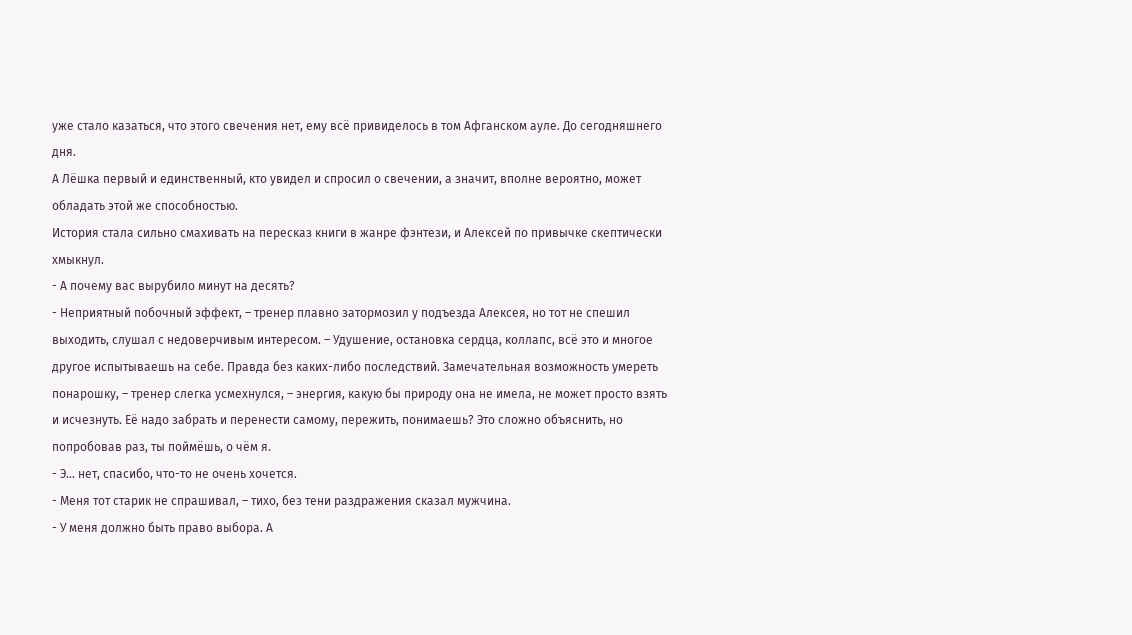уже стало казаться, что этого свечения нет, ему всё привиделось в том Афганском ауле. До сегодняшнего дня.
А Лёшка первый и единственный, кто увидел и спросил о свечении, а значит, вполне вероятно, может обладать этой же способностью.
История стала сильно смахивать на пересказ книги в жанре фэнтези, и Алексей по привычке скептически хмыкнул.
- А почему вас вырубило минут на десять?
- Неприятный побочный эффект, – тренер плавно затормозил у подъезда Алексея, но тот не спешил выходить, слушал с недоверчивым интересом. – Удушение, остановка сердца, коллапс, всё это и многое другое испытываешь на себе. Правда без каких-либо последствий. Замечательная возможность умереть понарошку, – тренер слегка усмехнулся, – энергия, какую бы природу она не имела, не может просто взять и исчезнуть. Её надо забрать и перенести самому, пережить, понимаешь? Это сложно объяснить, но попробовав раз, ты поймёшь, о чём я.
- Э... нет, спасибо, что-то не очень хочется.
- Меня тот старик не спрашивал, – тихо, без тени раздражения сказал мужчина.
- У меня должно быть право выбора. А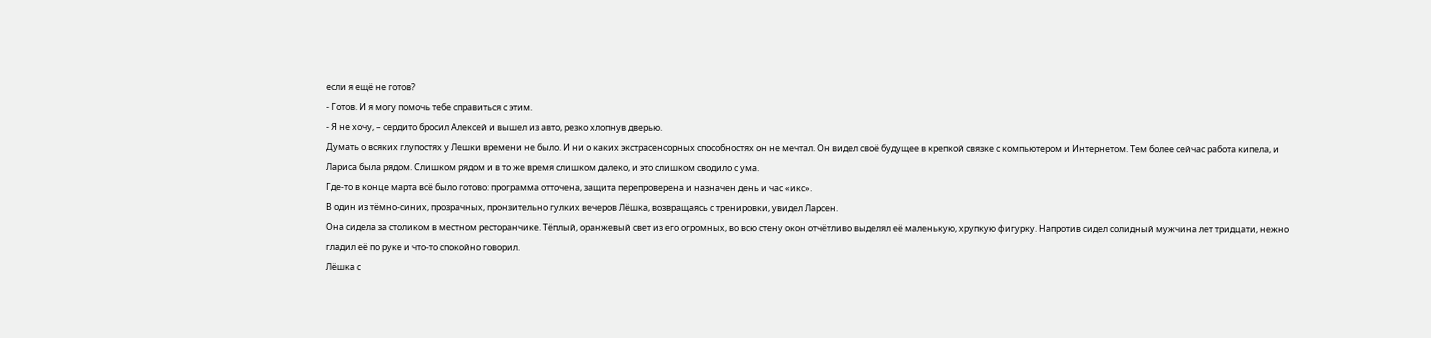если я ещё не готов?
- Готов. И я могу помочь тебе справиться с этим.
- Я не хочу, – сердито бросил Алексей и вышел из авто, резко хлопнув дверью.
Думать о всяких глупостях у Лешки времени не было. И ни о каких экстрасенсорных способностях он не мечтал. Он видел своё будущее в крепкой связке с компьютером и Интернетом. Тем более сейчас работа кипела, и Лариса была рядом. Слишком рядом и в то же время слишком далеко, и это слишком сводило с ума.
Где-то в конце марта всё было готово: программа отточена, защита перепроверена и назначен день и час «икс».
В один из тёмно-синих, прозрачных, пронзительно гулких вечеров Лёшка, возвращаясь с тренировки, увидел Ларсен.
Она сидела за столиком в местном ресторанчике. Тёплый, оранжевый свет из его огромных, во всю стену окон отчётливо выделял её маленькую, хрупкую фигурку. Напротив сидел солидный мужчина лет тридцати, нежно гладил её по руке и что-то спокойно говорил.
Лёшка с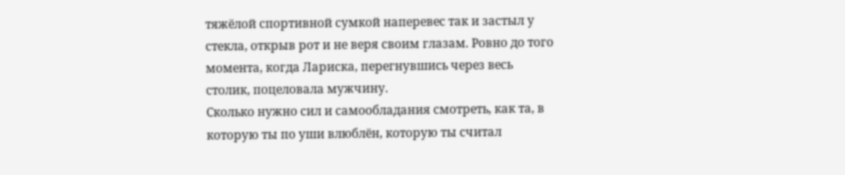тяжёлой спортивной сумкой наперевес так и застыл у стекла, открыв рот и не веря своим глазам. Ровно до того момента, когда Лариска, перегнувшись через весь столик, поцеловала мужчину.
Сколько нужно сил и самообладания смотреть, как та, в которую ты по уши влюблён, которую ты считал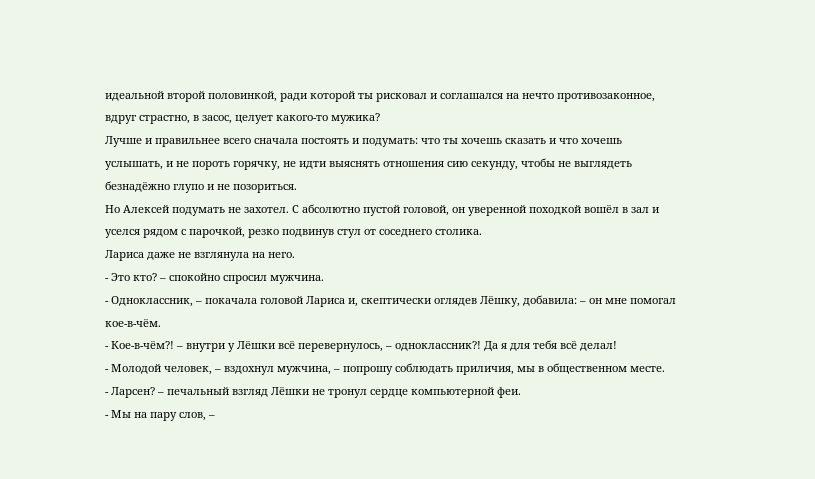идеальной второй половинкой, ради которой ты рисковал и соглашался на нечто противозаконное, вдруг страстно, в засос, целует какого-то мужика?
Лучше и правильнее всего сначала постоять и подумать: что ты хочешь сказать и что хочешь услышать, и не пороть горячку, не идти выяснять отношения сию секунду, чтобы не выглядеть безнадёжно глупо и не позориться.
Но Алексей подумать не захотел. С абсолютно пустой головой, он уверенной походкой вошёл в зал и уселся рядом с парочкой, резко подвинув стул от соседнего столика.
Лариса даже не взглянула на него.
- Это кто? – спокойно спросил мужчина.
- Одноклассник, – покачала головой Лариса и, скептически оглядев Лёшку, добавила: – он мне помогал кое-в-чём.
- Кое-в-чём?! – внутри у Лёшки всё перевернулось, – одноклассник?! Да я для тебя всё делал!
- Молодой человек, – вздохнул мужчина, – попрошу соблюдать приличия, мы в общественном месте.
- Ларсен? – печальный взгляд Лёшки не тронул сердце компьютерной феи.
- Мы на пару слов, –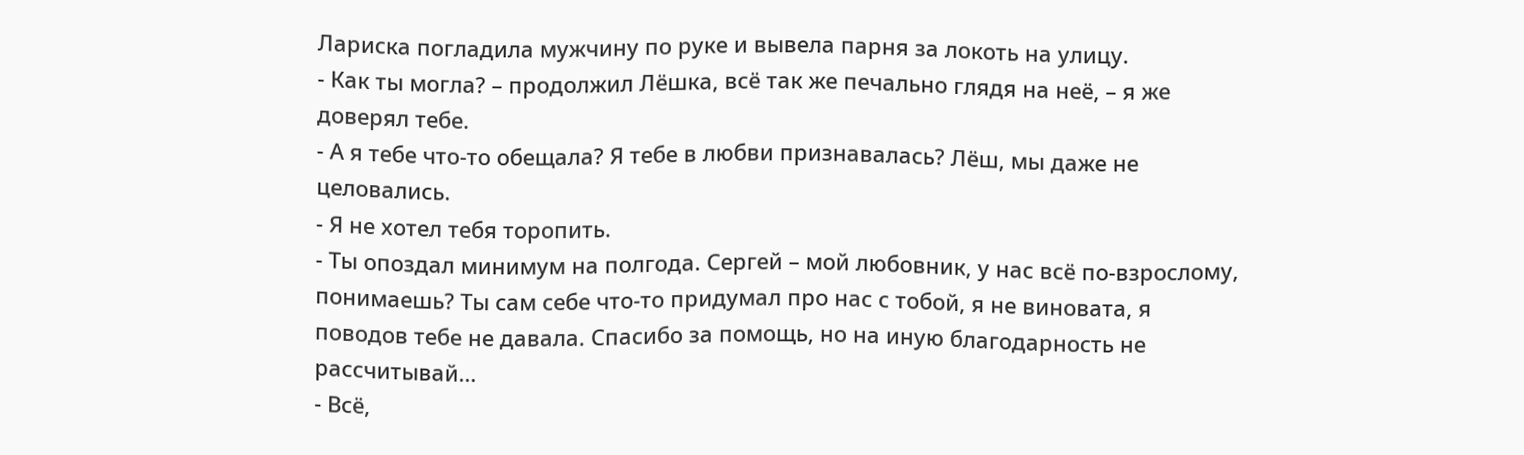Лариска погладила мужчину по руке и вывела парня за локоть на улицу.
- Как ты могла? – продолжил Лёшка, всё так же печально глядя на неё, – я же доверял тебе.
- А я тебе что-то обещала? Я тебе в любви признавалась? Лёш, мы даже не целовались.
- Я не хотел тебя торопить.
- Ты опоздал минимум на полгода. Сергей – мой любовник, у нас всё по-взрослому, понимаешь? Ты сам себе что-то придумал про нас с тобой, я не виновата, я поводов тебе не давала. Спасибо за помощь, но на иную благодарность не рассчитывай…
- Всё,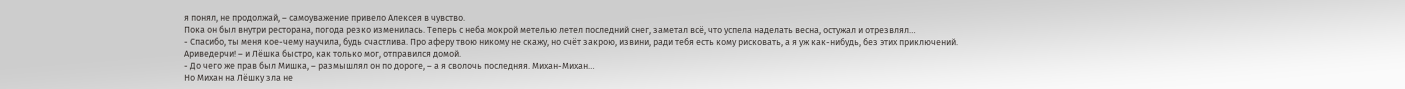я понял, не продолжай, – самоуважение привело Алексея в чувство.
Пока он был внутри ресторана, погода резко изменилась. Теперь с неба мокрой метелью летел последний снег, заметал всё, что успела наделать весна, остужал и отрезвлял…
- Спасибо, ты меня кое-чему научила, будь счастлива. Про аферу твою никому не скажу, но счёт закрою, извини, ради тебя есть кому рисковать, а я уж как-нибудь, без этих приключений. Ариведерчи! – и Лёшка быстро, как только мог, отправился домой.
- До чего же прав был Мишка, – размышлял он по дороге, – а я сволочь последняя. Михан-Михан…
Но Михан на Лёшку зла не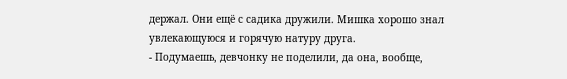держал. Они ещё с садика дружили. Мишка хорошо знал увлекающуюся и горячую натуру друга.
- Подумаешь, девчонку не поделили, да она, вообще,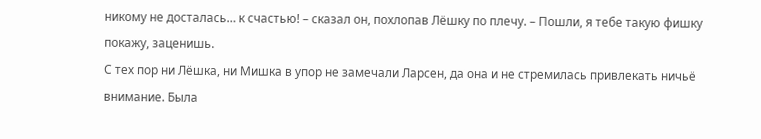никому не досталась… к счастью! – сказал он, похлопав Лёшку по плечу. – Пошли, я тебе такую фишку покажу, заценишь.
С тех пор ни Лёшка, ни Мишка в упор не замечали Ларсен, да она и не стремилась привлекать ничьё внимание. Была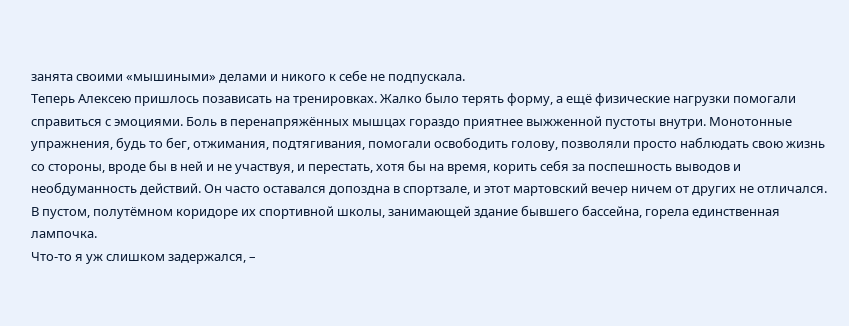занята своими «мышиными» делами и никого к себе не подпускала.
Теперь Алексею пришлось позависать на тренировках. Жалко было терять форму, а ещё физические нагрузки помогали справиться с эмоциями. Боль в перенапряжённых мышцах гораздо приятнее выжженной пустоты внутри. Монотонные упражнения, будь то бег, отжимания, подтягивания, помогали освободить голову, позволяли просто наблюдать свою жизнь со стороны, вроде бы в ней и не участвуя, и перестать, хотя бы на время, корить себя за поспешность выводов и необдуманность действий. Он часто оставался допоздна в спортзале, и этот мартовский вечер ничем от других не отличался.
В пустом, полутёмном коридоре их спортивной школы, занимающей здание бывшего бассейна, горела единственная лампочка.
Что-то я уж слишком задержался, –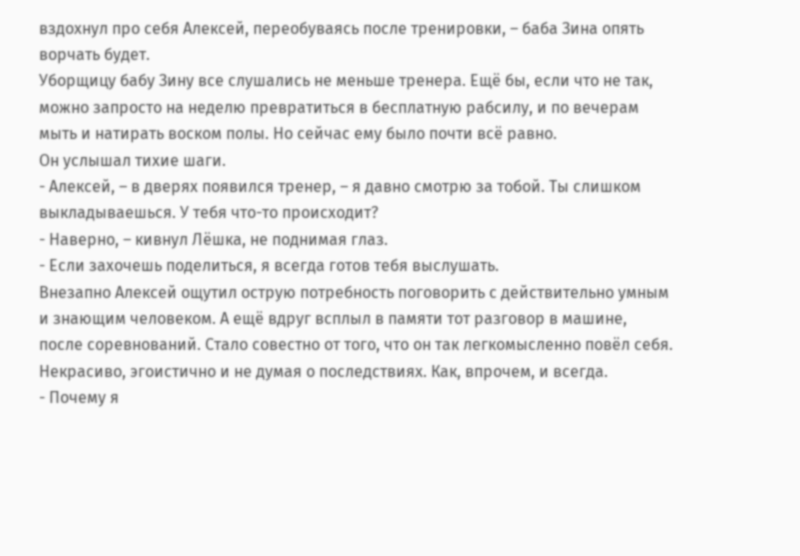вздохнул про себя Алексей, переобуваясь после тренировки, – баба Зина опять ворчать будет.
Уборщицу бабу Зину все слушались не меньше тренера. Ещё бы, если что не так, можно запросто на неделю превратиться в бесплатную рабсилу, и по вечерам мыть и натирать воском полы. Но сейчас ему было почти всё равно.
Он услышал тихие шаги.
- Алексей, – в дверях появился тренер, – я давно смотрю за тобой. Ты слишком выкладываешься. У тебя что-то происходит?
- Наверно, – кивнул Лёшка, не поднимая глаз.
- Если захочешь поделиться, я всегда готов тебя выслушать.
Внезапно Алексей ощутил острую потребность поговорить с действительно умным и знающим человеком. А ещё вдруг всплыл в памяти тот разговор в машине, после соревнований. Стало совестно от того, что он так легкомысленно повёл себя. Некрасиво, эгоистично и не думая о последствиях. Как, впрочем, и всегда.
- Почему я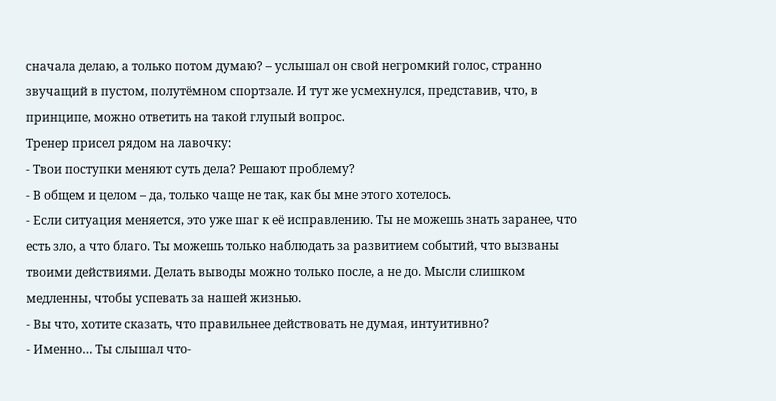сначала делаю, а только потом думаю? – услышал он свой негромкий голос, странно звучащий в пустом, полутёмном спортзале. И тут же усмехнулся, представив, что, в принципе, можно ответить на такой глупый вопрос.
Тренер присел рядом на лавочку:
- Твои поступки меняют суть дела? Решают проблему?
- В общем и целом – да, только чаще не так, как бы мне этого хотелось.
- Если ситуация меняется, это уже шаг к её исправлению. Ты не можешь знать заранее, что есть зло, а что благо. Ты можешь только наблюдать за развитием событий, что вызваны твоими действиями. Делать выводы можно только после, а не до. Мысли слишком медленны, чтобы успевать за нашей жизнью.
- Вы что, хотите сказать, что правильнее действовать не думая, интуитивно?
- Именно… Ты слышал что-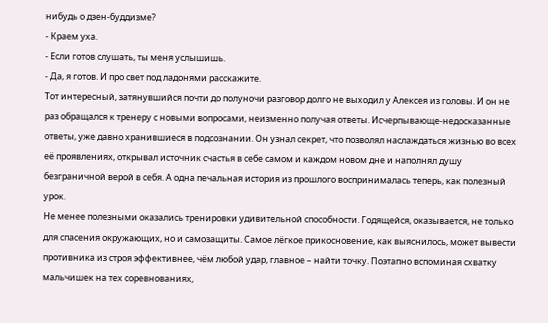нибудь о дзен-буддизме?
- Краем уха.
- Если готов слушать, ты меня услышишь.
- Да, я готов. И про свет под ладонями расскажите.
Тот интересный, затянувшийся почти до полуночи разговор долго не выходил у Алексея из головы. И он не раз обращался к тренеру с новыми вопросами, неизменно получая ответы. Исчерпывающе-недосказанные ответы, уже давно хранившиеся в подсознании. Он узнал секрет, что позволял наслаждаться жизнью во всех её проявлениях, открывал источник счастья в себе самом и каждом новом дне и наполнял душу безграничной верой в себя. А одна печальная история из прошлого воспринималась теперь, как полезный урок.
Не менее полезными оказались тренировки удивительной способности. Годящейся, оказывается, не только для спасения окружающих, но и самозащиты. Самое лёгкое прикосновение, как выяснилось, может вывести противника из строя эффективнее, чём любой удар, главное – найти точку. Поэтапно вспоминая схватку мальчишек на тех соревнованиях,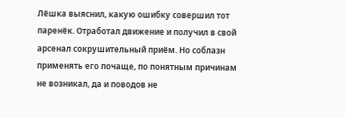Лёшка выяснил, какую ошибку совершил тот паренёк. Отработал движение и получил в свой арсенал сокрушительный приём. Но соблазн применять его почаще, по понятным причинам не возникал, да и поводов не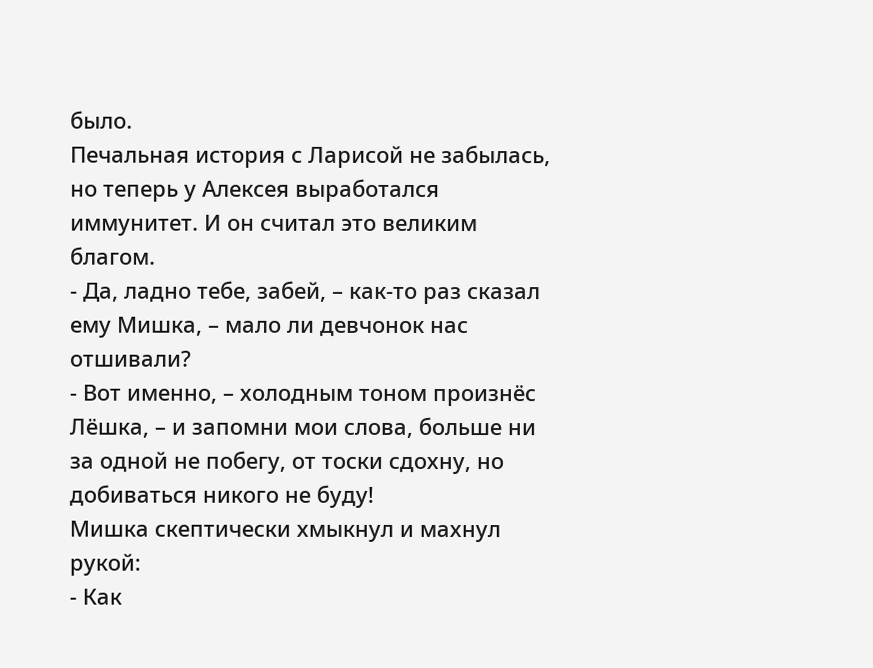было.
Печальная история с Ларисой не забылась, но теперь у Алексея выработался иммунитет. И он считал это великим благом.
- Да, ладно тебе, забей, – как-то раз сказал ему Мишка, – мало ли девчонок нас отшивали?
- Вот именно, – холодным тоном произнёс Лёшка, – и запомни мои слова, больше ни за одной не побегу, от тоски сдохну, но добиваться никого не буду!
Мишка скептически хмыкнул и махнул рукой:
- Как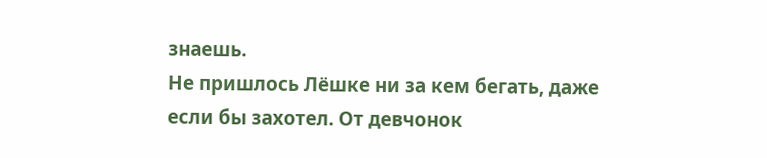знаешь.
Не пришлось Лёшке ни за кем бегать, даже если бы захотел. От девчонок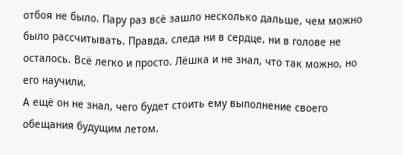отбоя не было. Пару раз всё зашло несколько дальше, чем можно было рассчитывать. Правда, следа ни в сердце, ни в голове не осталось. Всё легко и просто. Лёшка и не знал, что так можно, но его научили.
А ещё он не знал, чего будет стоить ему выполнение своего обещания будущим летом.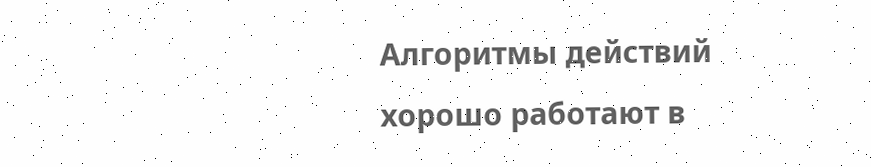Алгоритмы действий хорошо работают в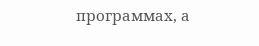программах, а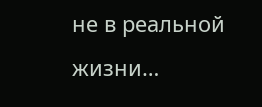не в реальной жизни…